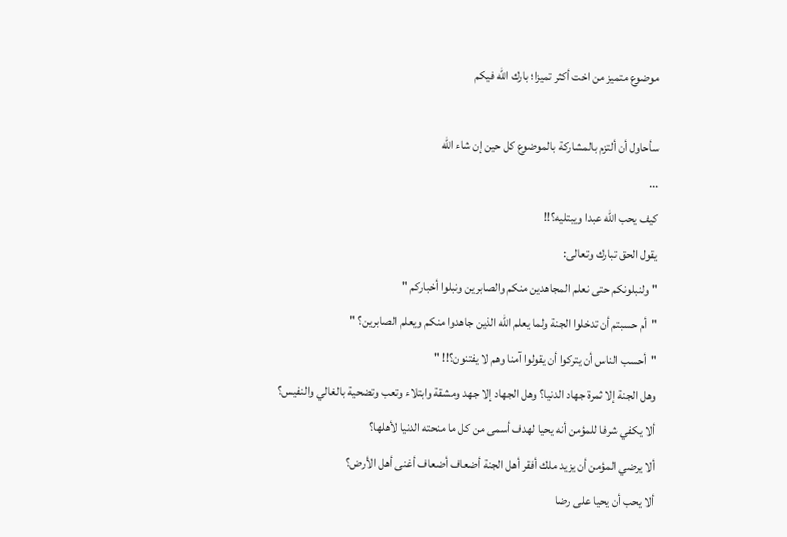موضوع متميز من اخت أكثر تميزا؛ بارك الله فيكم

سأحاول أن ألتزم بالمشاركة بالموضوع كل حين إن شاء الله
...
كيف يحب الله عبدا ويبتليه؟!!
يقول الحق تبارك وتعالى:
" ولنبلونكم حتى نعلم المجاهدين منكم والصابرين ونبلوا أخباركم "
"أم حسبتم أن تدخلوا الجنة ولما يعلم الله الذين جاهدوا منكم ويعلم الصابرين؟ "
"أحسب الناس أن يتركوا أن يقولوا آمنا وهم لا يفتنون؟!! "
وهل الجنة إلا ثمرة جهاد الدنيا؟ وهل الجهاد إلا جهد ومشقة وابتلاء وتعب وتضحية بالغالي والنفيس؟
ألا يكفي شرفا للمؤمن أنه يحيا لهدف أسمى من كل ما منحته الدنيا لأهلها؟
ألا يرضي المؤمن أن يزيد ملك أفقر أهل الجنة أضعاف أضعاف أغنى أهل الأرض؟
ألا يحب أن يحيا على رضا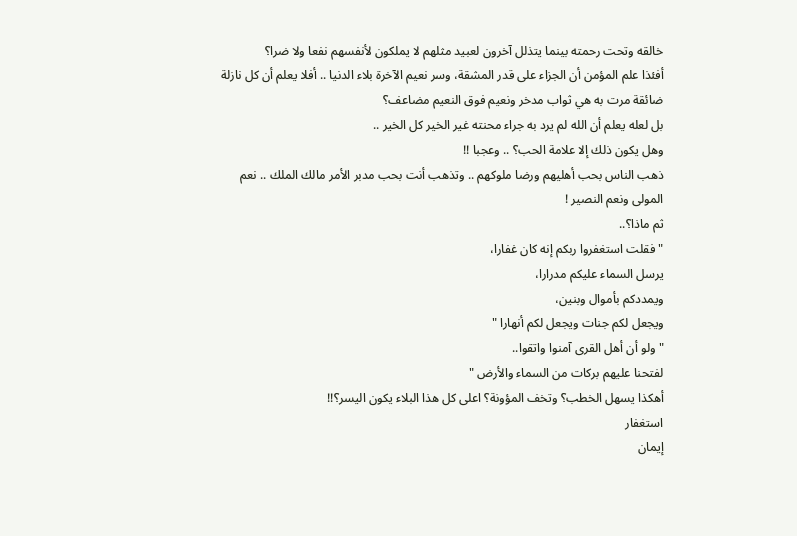خالقه وتحت رحمته بينما يتذلل آخرون لعبيد مثلهم لا يملكون لأنفسهم نفعا ولا ضرا؟
أفئذا علم المؤمن أن الجزاء على قدر المشقة، وسر نعيم الآخرة بلاء الدنيا .. أفلا يعلم أن كل نازلة ضائقة مرت به هي ثواب مدخر ونعيم فوق النعيم مضاعف؟
بل لعله يعلم أن الله لم يرد به جراء محنته غير الخير كل الخير ..
وهل يكون ذلك إلا علامة الحب؟ .. وعجبا !!
ذهب الناس بحب أهليهم ورضا ملوكهم .. وتذهب أنت بحب مدبر الأمر مالك الملك .. نعم المولى ونعم النصير !
ثم ماذا؟..
" فقلت استغفروا ربكم إنه كان غفارا،
يرسل السماء عليكم مدرارا،
ويمددكم بأموال وبنين،
ويجعل لكم جنات ويجعل لكم أنهارا "
" ولو أن أهل القرى آمنوا واتقوا..
لفتحنا عليهم بركات من السماء والأرض "
أهكذا يسهل الخطب؟ وتخف المؤونة؟ اعلى كل هذا البلاء يكون اليسر؟!!
استغفار
إيمان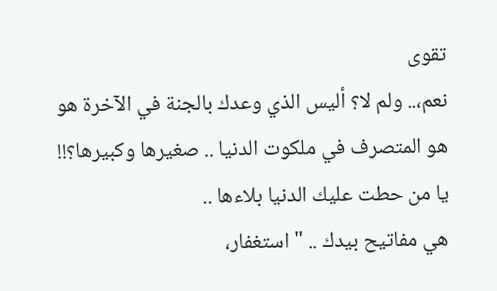تقوى
نعم،.. ولم لا؟ أليس الذي وعدك بالجنة في الآخرة هو هو المتصرف في ملكوت الدنيا .. صغيرها وكبيرها؟!!
يا من حطت عليك الدنيا بلاءها ..
هي مفاتيح بيدك .. " استغفار،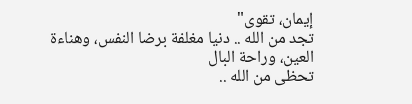إيمان، تقوى"
تجد من الله .. دنيا مغلفة برضا النفس، وهناءة العين، وراحة البال
تحظى من الله ..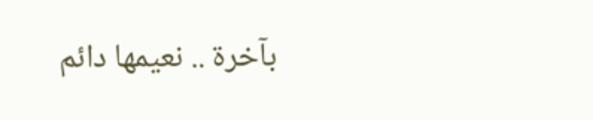بآخرة .. نعيمها دائم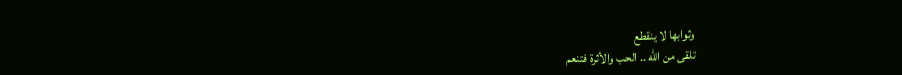وثوابها لا ينقطع
تلقى من الله .. الحب والأثرة فتنعم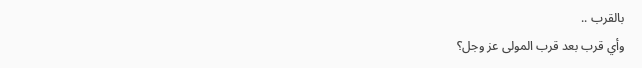بالقرب ..
وأي قرب بعد قرب المولى عز وجل؟